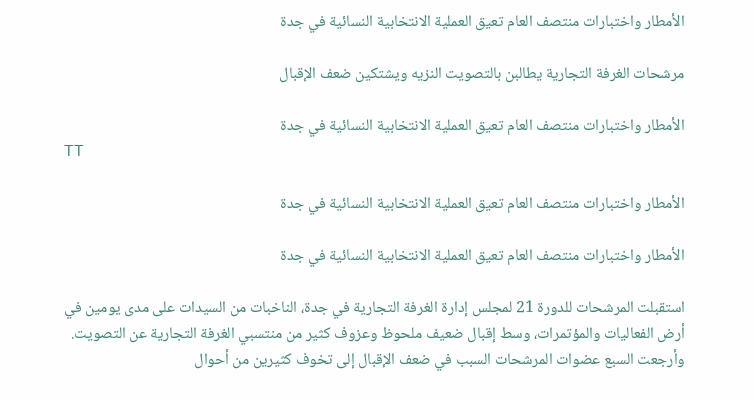الأمطار واختبارات منتصف العام تعيق العملية الانتخابية النسائية في جدة

مرشحات الغرفة التجارية يطالبن بالتصويت النزيه ويشتكين ضعف الإقبال

الأمطار واختبارات منتصف العام تعيق العملية الانتخابية النسائية في جدة
TT

الأمطار واختبارات منتصف العام تعيق العملية الانتخابية النسائية في جدة

الأمطار واختبارات منتصف العام تعيق العملية الانتخابية النسائية في جدة

استقبلت المرشحات للدورة 21 لمجلس إدارة الغرفة التجارية في جدة، الناخبات من السيدات على مدى يومين في أرض الفعاليات والمؤتمرات، وسط إقبال ضعيف ملحوظ وعزوف كثير من منتسبي الغرفة التجارية عن التصويت.
وأرجعت السبع عضوات المرشحات السبب في ضعف الإقبال إلى تخوف كثيرين من أحوال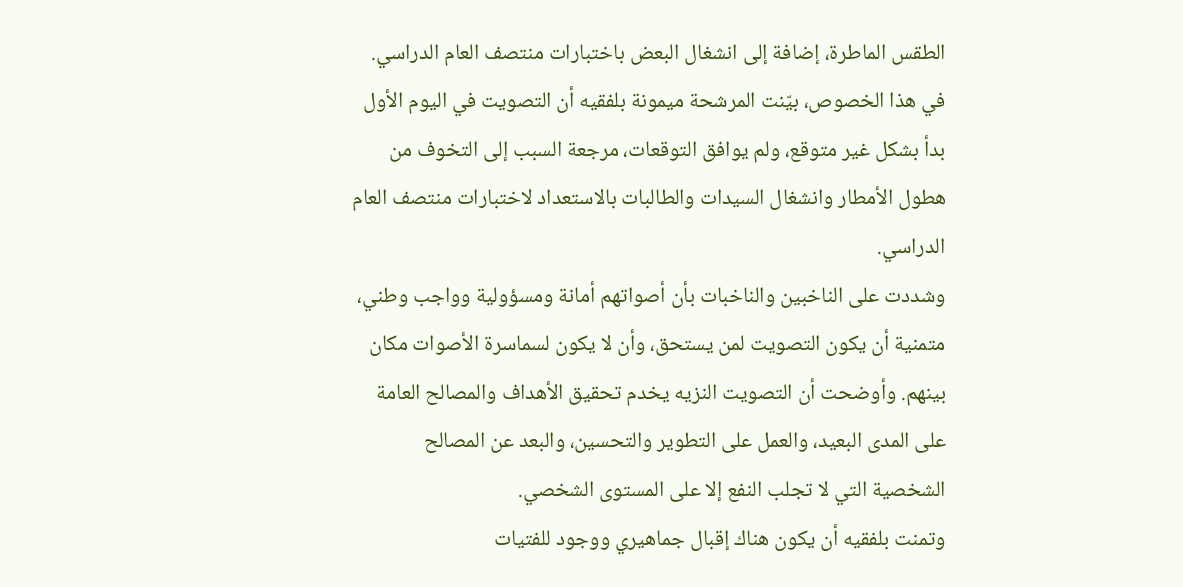الطقس الماطرة، إضافة إلى انشغال البعض باختبارات منتصف العام الدراسي.
في هذا الخصوص، بيّنت المرشحة ميمونة بلفقيه أن التصويت في اليوم الأول بدأ بشكل غير متوقع، ولم يوافق التوقعات، مرجعة السبب إلى التخوف من هطول الأمطار وانشغال السيدات والطالبات بالاستعداد لاختبارات منتصف العام الدراسي.
وشددت على الناخبين والناخبات بأن أصواتهم أمانة ومسؤولية وواجب وطني، متمنية أن يكون التصويت لمن يستحق، وأن لا يكون لسماسرة الأصوات مكان بينهم. وأوضحت أن التصويت النزيه يخدم تحقيق الأهداف والمصالح العامة على المدى البعيد، والعمل على التطوير والتحسين، والبعد عن المصالح الشخصية التي لا تجلب النفع إلا على المستوى الشخصي.
وتمنت بلفقيه أن يكون هناك إقبال جماهيري ووجود للفتيات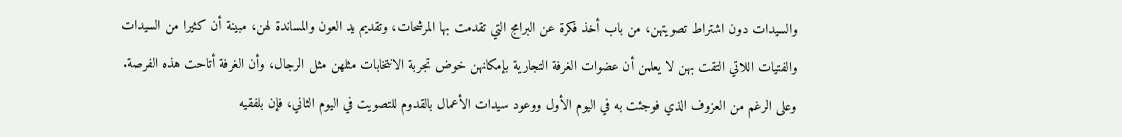والسيدات دون اشتراط تصويتهن، من باب أخذ فكرة عن البرامج التي تقدمت بها المرشحات، وتقديم يد العون والمساندة لهن، مبينة أن كثيرا من السيدات والفتيات اللاتي التقت بهن لا يعلمن أن عضوات الغرفة التجارية بإمكانهن خوض تجربة الانتخابات مثلهن مثل الرجال، وأن الغرفة أتاحت هذه الفرصة. وعلى الرغم من العزوف الذي فوجئت به في اليوم الأول ووعود سيدات الأعمال بالقدوم للتصويت في اليوم الثاني، فإن بلفقيه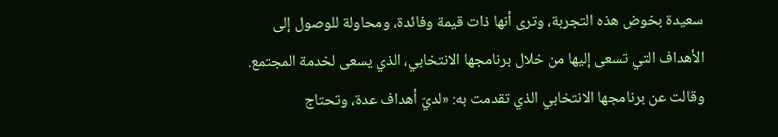سعيدة بخوض هذه التجربة، وترى أنها ذات قيمة وفائدة، ومحاولة للوصول إلى الأهداف التي تسعى إليها من خلال برنامجها الانتخابي، الذي يسعى لخدمة المجتمع.
وقالت عن برنامجها الانتخابي الذي تقدمت به: «لديّ أهداف عدة، وتحتاج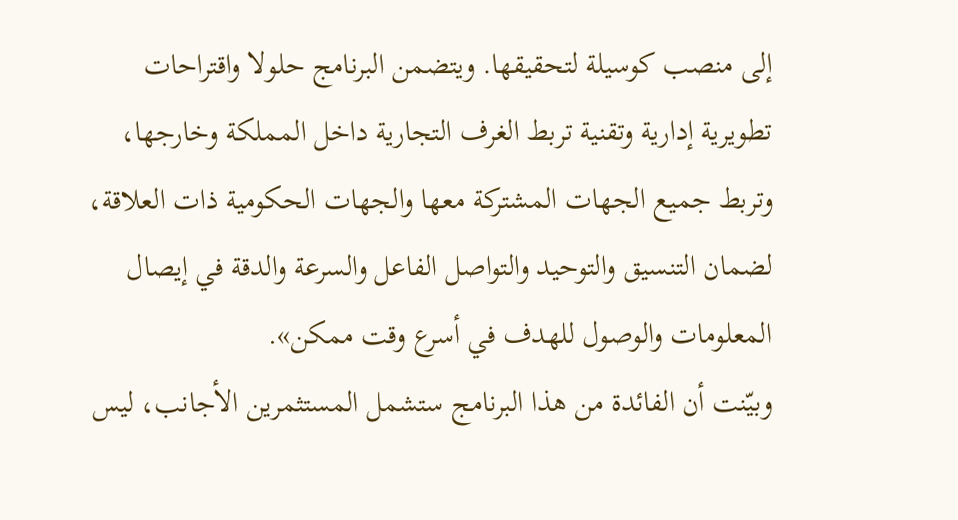إلى منصب كوسيلة لتحقيقها. ويتضمن البرنامج حلولا واقتراحات تطويرية إدارية وتقنية تربط الغرف التجارية داخل المملكة وخارجها، وتربط جميع الجهات المشتركة معها والجهات الحكومية ذات العلاقة، لضمان التنسيق والتوحيد والتواصل الفاعل والسرعة والدقة في إيصال المعلومات والوصول للهدف في أسرع وقت ممكن».
وبيّنت أن الفائدة من هذا البرنامج ستشمل المستثمرين الأجانب، ليس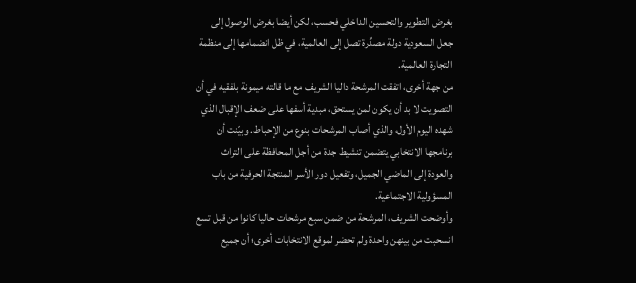بغرض التطوير والتحسين الداخلي فحسب، لكن أيضا بغرض الوصول إلى جعل السعودية دولة مصدِّرة تصل إلى العالمية، في ظل انضمامها إلى منظمة التجارة العالمية.
من جهة أخرى، اتفقت المرشحة داليا الشريف مع ما قالته ميمونة بلفقيه في أن التصويت لا بد أن يكون لمن يستحق، مبدية أسفها على ضعف الإقبال الذي شهده اليوم الأول، والذي أصاب المرشحات بنوع من الإحباط. وبيّنت أن برنامجها الانتخابي يتضمن تنشيط جدة من أجل المحافظة على التراث والعودة إلى الماضي الجميل، وتفعيل دور الأسر المنتجة الحرفية من باب المسؤولية الاجتماعية.
وأوضحت الشريف، المرشحة من ضمن سبع مرشحات حاليا كانوا من قبل تسع انسحبت من بينهن واحدة ولم تحضر لموقع الانتخابات أخرى؛ أن جميع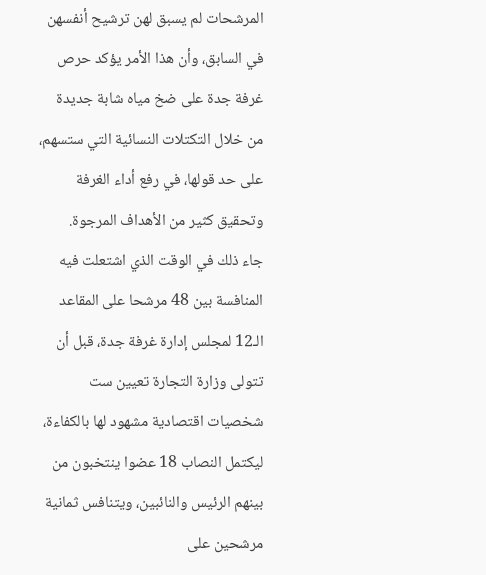المرشحات لم يسبق لهن ترشيح أنفسهن في السابق، وأن هذا الأمر يؤكد حرص غرفة جدة على ضخ مياه شابة جديدة من خلال التكتلات النسائية التي ستسهم، على حد قولها، في رفع أداء الغرفة وتحقيق كثير من الأهداف المرجوة.
جاء ذلك في الوقت الذي اشتعلت فيه المنافسة بين 48 مرشحا على المقاعد الـ12 لمجلس إدارة غرفة جدة، قبل أن تتولى وزارة التجارة تعيين ست شخصيات اقتصادية مشهود لها بالكفاءة، ليكتمل النصاب 18 عضوا ينتخبون من بينهم الرئيس والنائبين، ويتنافس ثمانية مرشحين على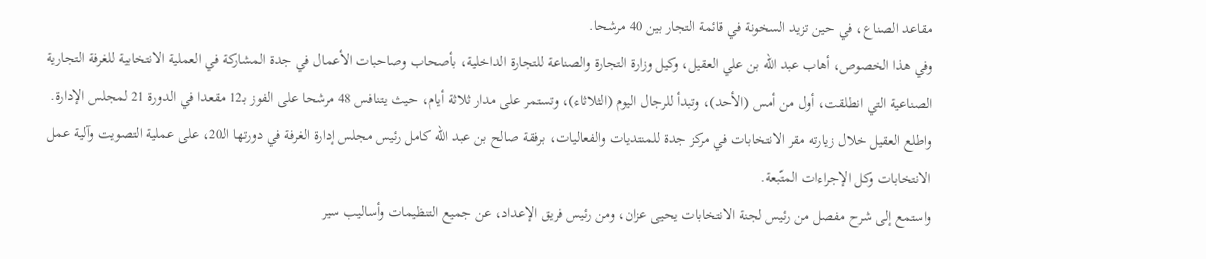مقاعد الصناع، في حين تزيد السخونة في قائمة التجار بين 40 مرشحا.
وفي هذا الخصوص، أهاب عبد الله بن علي العقيل، وكيل وزارة التجارة والصناعة للتجارة الداخلية، بأصحاب وصاحبات الأعمال في جدة المشاركة في العملية الانتخابية للغرفة التجارية الصناعية التي انطلقت، أول من أمس (الأحد)، وتبدأ للرجال اليوم (الثلاثاء)، وتستمر على مدار ثلاثة أيام، حيث يتنافس 48 مرشحا على الفوز بـ12 مقعدا في الدورة 21 لمجلس الإدارة.
واطلع العقيل خلال زيارته مقر الانتخابات في مركز جدة للمنتديات والفعاليات، برفقة صالح بن عبد الله كامل رئيس مجلس إدارة الغرفة في دورتها الـ20، على عملية التصويت وآلية عمل الانتخابات وكل الإجراءات المتّبعة.
واستمع إلى شرح مفصل من رئيس لجنة الانتخابات يحيى عزان، ومن رئيس فريق الإعداد، عن جميع التنظيمات وأساليب سير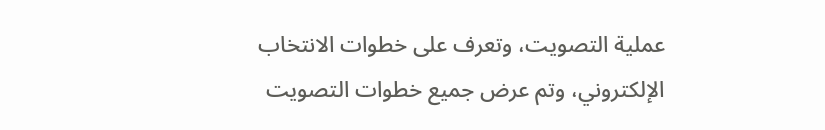عملية التصويت، وتعرف على خطوات الانتخاب الإلكتروني، وتم عرض جميع خطوات التصويت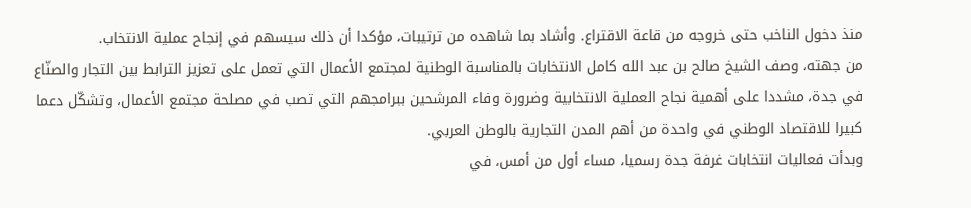منذ دخول الناخب حتى خروجه من قاعة الاقتراع. وأشاد بما شاهده من ترتيبات، مؤكدا أن ذلك سيسهم في إنجاح عملية الانتخاب.
من جهته، وصف الشيخ صالح بن عبد الله كامل الانتخابات بالمناسبة الوطنية لمجتمع الأعمال التي تعمل على تعزيز الترابط بين التجار والصنّاع في جدة، مشددا على أهمية نجاح العملية الانتخابية وضرورة وفاء المرشحين ببرامجهم التي تصب في مصلحة مجتمع الأعمال، وتشكّل دعما كبيرا للاقتصاد الوطني في واحدة من أهم المدن التجارية بالوطن العربي.
وبدأت فعاليات انتخابات غرفة جدة رسميا، مساء أول من أمس، في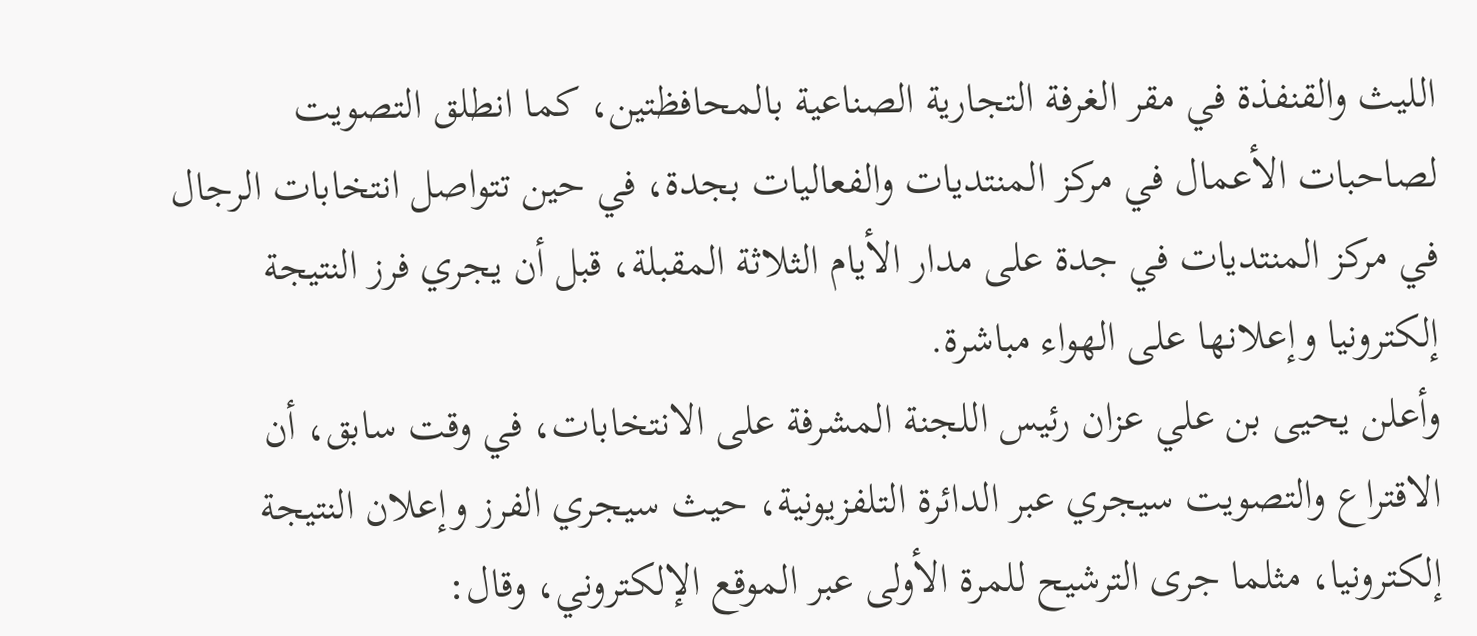الليث والقنفذة في مقر الغرفة التجارية الصناعية بالمحافظتين، كما انطلق التصويت لصاحبات الأعمال في مركز المنتديات والفعاليات بجدة، في حين تتواصل انتخابات الرجال في مركز المنتديات في جدة على مدار الأيام الثلاثة المقبلة، قبل أن يجري فرز النتيجة إلكترونيا وإعلانها على الهواء مباشرة.
وأعلن يحيى بن علي عزان رئيس اللجنة المشرفة على الانتخابات، في وقت سابق، أن الاقتراع والتصويت سيجري عبر الدائرة التلفزيونية، حيث سيجري الفرز وإعلان النتيجة إلكترونيا، مثلما جرى الترشيح للمرة الأولى عبر الموقع الإلكتروني، وقال: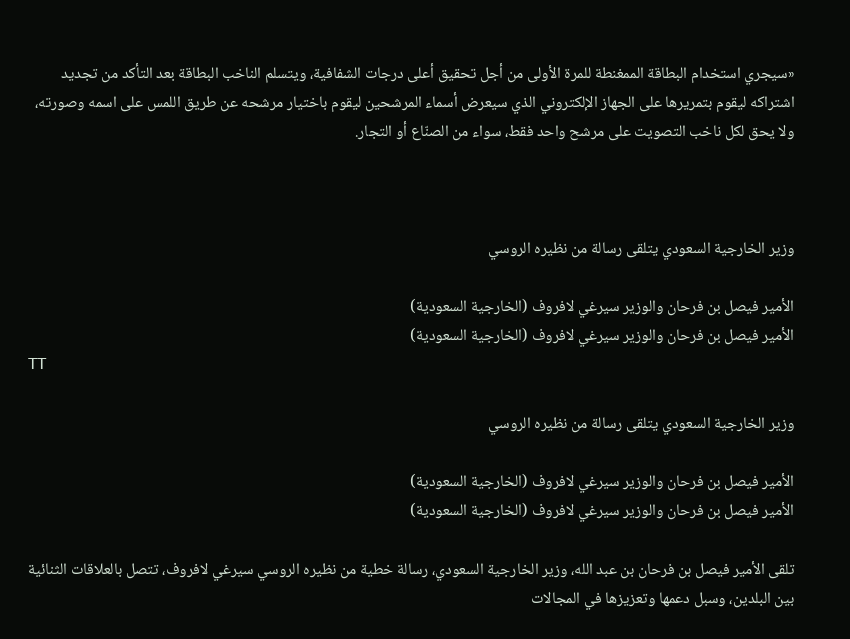«سيجري استخدام البطاقة الممغنطة للمرة الأولى من أجل تحقيق أعلى درجات الشفافية، ويتسلم الناخب البطاقة بعد التأكد من تجديد اشتراكه ليقوم بتمريرها على الجهاز الإلكتروني الذي سيعرض أسماء المرشحين ليقوم باختيار مرشحه عن طريق اللمس على اسمه وصورته، ولا يحق لكل ناخب التصويت على مرشح واحد فقط، سواء من الصنّاع أو التجار.



وزير الخارجية السعودي يتلقى رسالة من نظيره الروسي

الأمير فيصل بن فرحان والوزير سيرغي لافروف (الخارجية السعودية)
الأمير فيصل بن فرحان والوزير سيرغي لافروف (الخارجية السعودية)
TT

وزير الخارجية السعودي يتلقى رسالة من نظيره الروسي

الأمير فيصل بن فرحان والوزير سيرغي لافروف (الخارجية السعودية)
الأمير فيصل بن فرحان والوزير سيرغي لافروف (الخارجية السعودية)

تلقى الأمير فيصل بن فرحان بن عبد الله، وزير الخارجية السعودي، رسالة خطية من نظيره الروسي سيرغي لافروف، تتصل بالعلاقات الثنائية بين البلدين، وسبل دعمها وتعزيزها في المجالات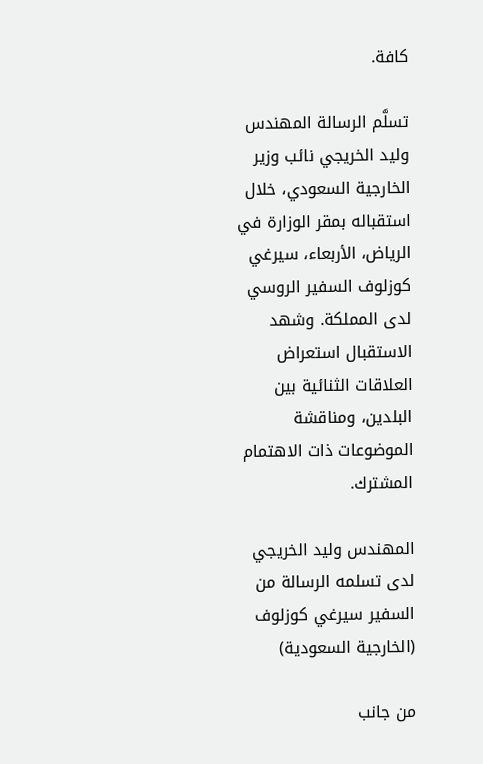كافة.

تسلَّم الرسالة المهندس وليد الخريجي نائب وزير الخارجية السعودي، خلال استقباله بمقر الوزارة في الرياض، الأربعاء، سيرغي كوزلوف السفير الروسي لدى المملكة. وشهد الاستقبال استعراض العلاقات الثنائية بين البلدين، ومناقشة الموضوعات ذات الاهتمام المشترك.

المهندس وليد الخريجي لدى تسلمه الرسالة من السفير سيرغي كوزلوف (الخارجية السعودية)

من جانب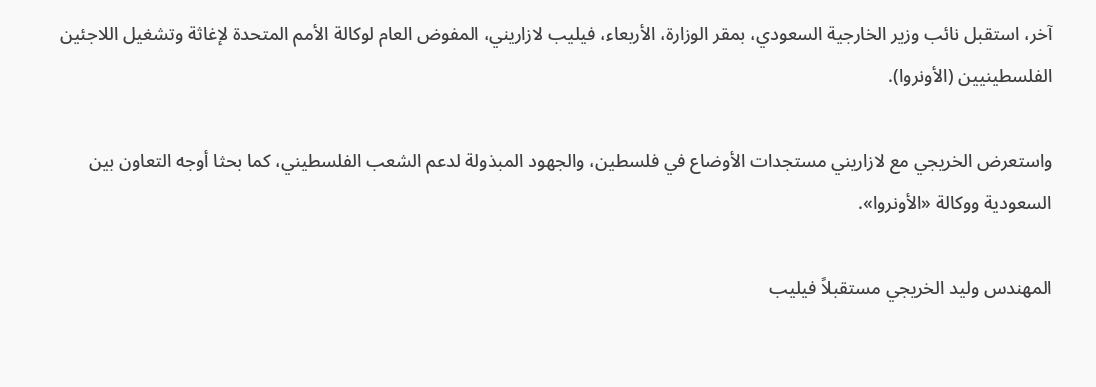آخر، استقبل نائب وزير الخارجية السعودي، بمقر الوزارة، الأربعاء، فيليب لازاريني، المفوض العام لوكالة الأمم المتحدة لإغاثة وتشغيل اللاجئين الفلسطينيين (الأونروا).

واستعرض الخريجي مع لازاريني مستجدات الأوضاع في فلسطين، والجهود المبذولة لدعم الشعب الفلسطيني، كما بحثا أوجه التعاون بين السعودية ووكالة «الأونروا».

المهندس وليد الخريجي مستقبلاً فيليب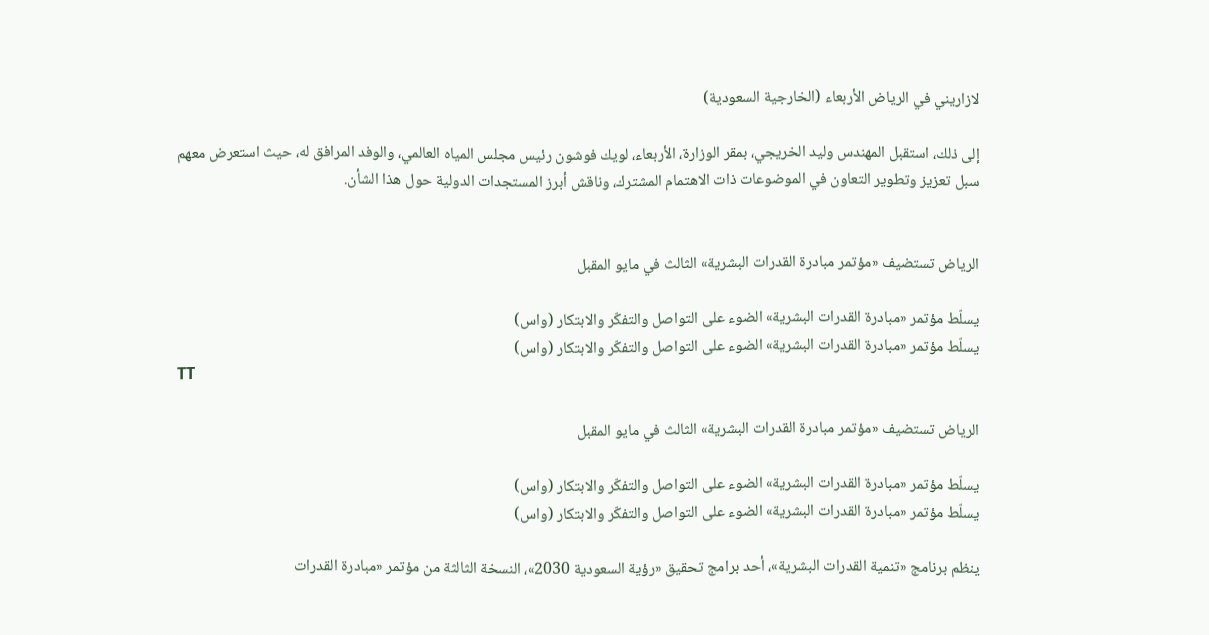لازاريني في الرياض الأربعاء (الخارجية السعودية)

إلى ذلك، استقبل المهندس وليد الخريجي، بمقر الوزارة، الأربعاء، لويك فوشون رئيس مجلس المياه العالمي، والوفد المرافق له، حيث استعرض معهم سبل تعزيز وتطوير التعاون في الموضوعات ذات الاهتمام المشترك، وناقش أبرز المستجدات الدولية حول هذا الشأن.


الرياض تستضيف «مؤتمر مبادرة القدرات البشرية» الثالث في مايو المقبل

يسلّط مؤتمر «مبادرة القدرات البشرية» الضوء على التواصل والتفكّر والابتكار (واس)
يسلّط مؤتمر «مبادرة القدرات البشرية» الضوء على التواصل والتفكّر والابتكار (واس)
TT

الرياض تستضيف «مؤتمر مبادرة القدرات البشرية» الثالث في مايو المقبل

يسلّط مؤتمر «مبادرة القدرات البشرية» الضوء على التواصل والتفكّر والابتكار (واس)
يسلّط مؤتمر «مبادرة القدرات البشرية» الضوء على التواصل والتفكّر والابتكار (واس)

ينظم برنامج «تنمية القدرات البشرية»، أحد برامج تحقيق «رؤية السعودية 2030»، النسخة الثالثة من مؤتمر «مبادرة القدرات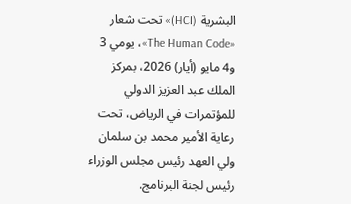البشرية (HCI)» تحت شعار «The Human Code»، يومي 3 و4 مايو (أيار) 2026، بمركز الملك عبد العزيز الدولي للمؤتمرات في الرياض، تحت رعاية الأمير محمد بن سلمان ولي العهد رئيس مجلس الوزراء رئيس لجنة البرنامج.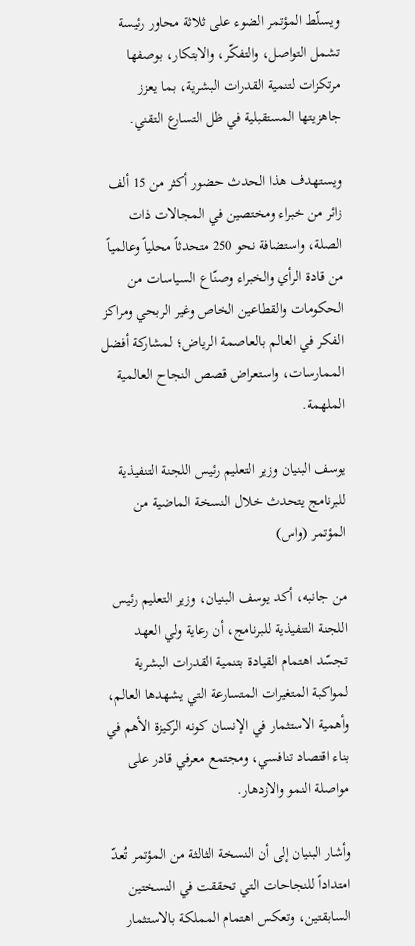ويسلّط المؤتمر الضوء على ثلاثة محاور رئيسة تشمل التواصل، والتفكّر، والابتكار، بوصفها مرتكزات لتنمية القدرات البشرية، بما يعزز جاهزيتها المستقبلية في ظل التسارع التقني.

ويستهدف هذا الحدث حضور أكثر من 15 ألف زائر من خبراء ومختصين في المجالات ذات الصلة، واستضافة نحو 250 متحدثاً محلياً وعالمياً من قادة الرأي والخبراء وصنّاع السياسات من الحكومات والقطاعين الخاص وغير الربحي ومراكز الفكر في العالم بالعاصمة الرياض؛ لمشاركة أفضل الممارسات، واستعراض قصص النجاح العالمية الملهمة.

يوسف البنيان وزير التعليم رئيس اللجنة التنفيذية للبرنامج يتحدث خلال النسخة الماضية من المؤتمر (واس)

من جانبه، أكد يوسف البنيان، وزير التعليم رئيس اللجنة التنفيذية للبرنامج، أن رعاية ولي العهد تجسّد اهتمام القيادة بتنمية القدرات البشرية لمواكبة المتغيرات المتسارعة التي يشهدها العالم، وأهمية الاستثمار في الإنسان كونه الركيزة الأهم في بناء اقتصاد تنافسي، ومجتمع معرفي قادر على مواصلة النمو والازدهار.

وأشار البنيان إلى أن النسخة الثالثة من المؤتمر تُعدّ امتداداً للنجاحات التي تحققت في النسختين السابقتين، وتعكس اهتمام المملكة بالاستثمار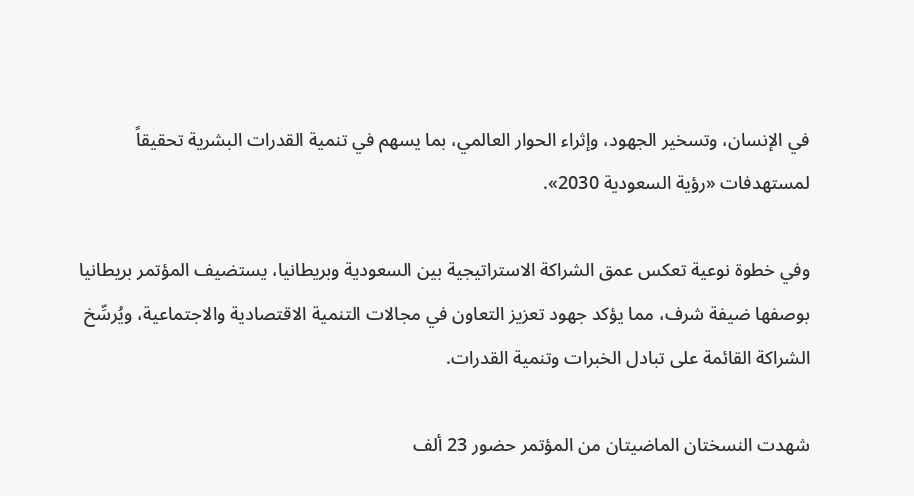في الإنسان، وتسخير الجهود، وإثراء الحوار العالمي، بما يسهم في تنمية القدرات البشرية تحقيقاً لمستهدفات «رؤية السعودية 2030».

وفي خطوة نوعية تعكس عمق الشراكة الاستراتيجية بين السعودية وبريطانيا، يستضيف المؤتمر بريطانيا بوصفها ضيفة شرف، مما يؤكد جهود تعزيز التعاون في مجالات التنمية الاقتصادية والاجتماعية، ويُرسِّخ الشراكة القائمة على تبادل الخبرات وتنمية القدرات.

شهدت النسختان الماضيتان من المؤتمر حضور 23 ألف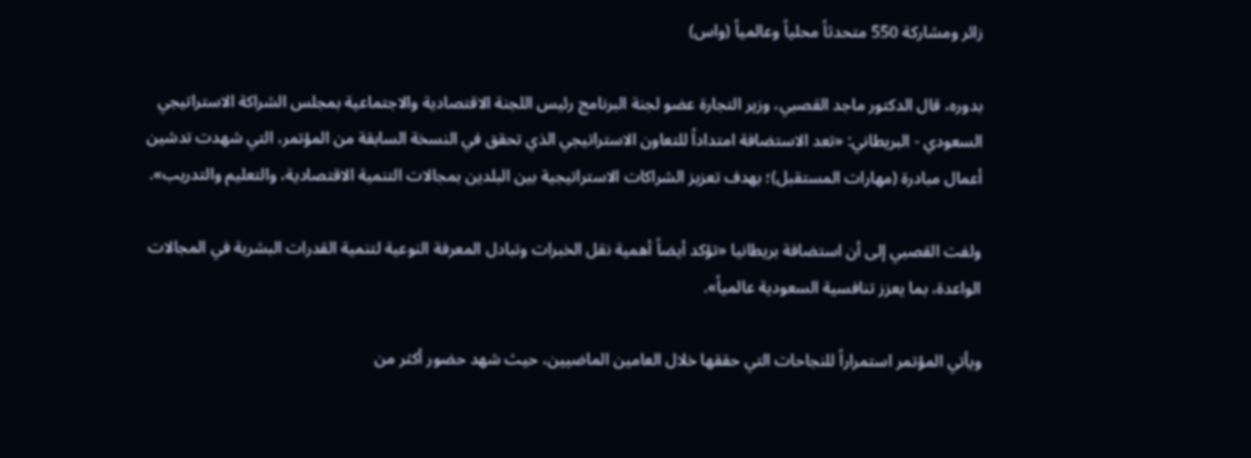زائر ومشاركة 550 متحدثاً محلياً وعالمياً (واس)

بدوره، قال الدكتور ماجد القصبي، وزير التجارة عضو لجنة البرنامج رئيس اللجنة الاقتصادية والاجتماعية بمجلس الشراكة الاستراتيجي السعودي - البريطاني: «تعد الاستضافة امتداداً للتعاون الاستراتيجي الذي تحقق في النسخة السابقة من المؤتمر، التي شهدت تدشين أعمال مبادرة (مهارات المستقبل)؛ بهدف تعزيز الشراكات الاستراتيجية بين البلدين بمجالات التنمية الاقتصادية، والتعليم والتدريب».

ولفت القصبي إلى أن استضافة بريطانيا «تؤكد أيضاً أهمية نقل الخبرات وتبادل المعرفة النوعية لتنمية القدرات البشرية في المجالات الواعدة، بما يعزز تنافسية السعودية عالمياً».

ويأتي المؤتمر استمراراً للنجاحات التي حققها خلال العامين الماضيين، حيث شهد حضور أكثر من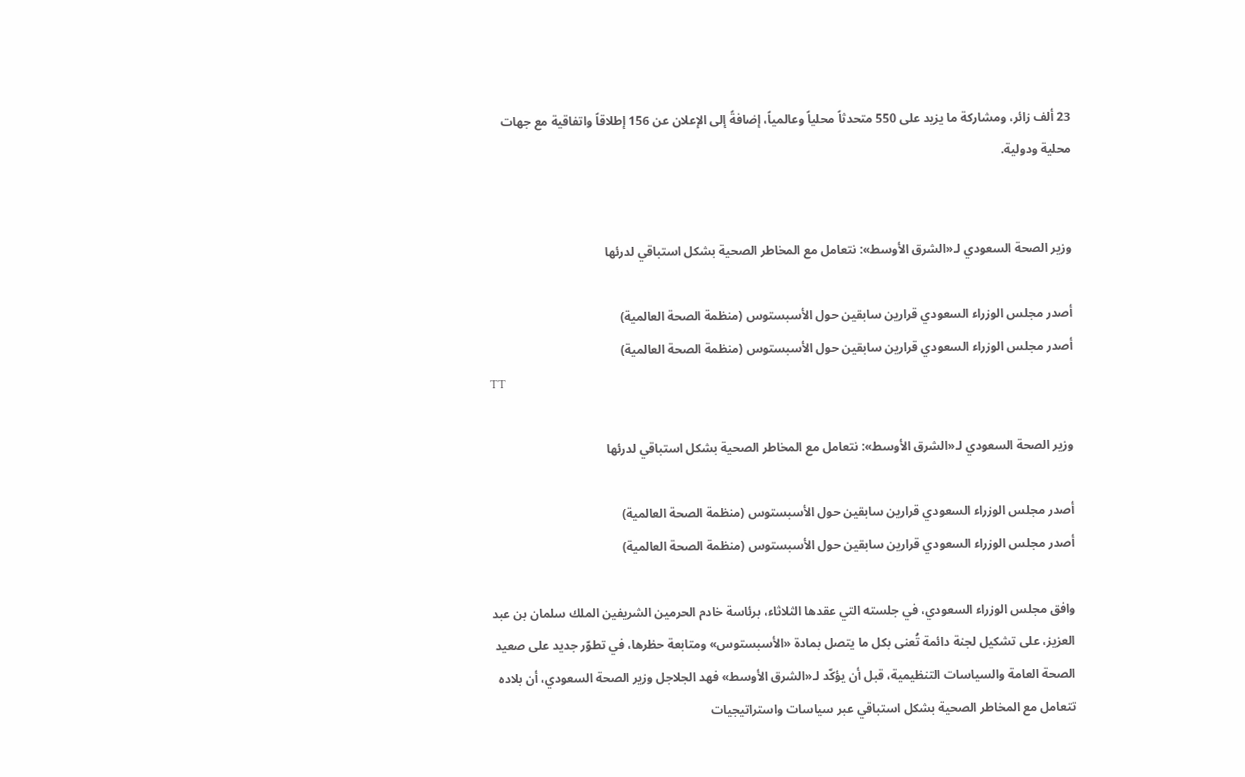23 ألف زائر، ومشاركة ما يزيد على 550 متحدثاً محلياً وعالمياً، إضافةً إلى الإعلان عن 156 إطلاقاً واتفاقية مع جهات محلية ودولية.


وزير الصحة السعودي لـ«الشرق الأوسط»: نتعامل مع المخاطر الصحية بشكل استباقي لدرئها

أصدر مجلس الوزراء السعودي قرارين سابقين حول الأسبستوس (منظمة الصحة العالمية)
أصدر مجلس الوزراء السعودي قرارين سابقين حول الأسبستوس (منظمة الصحة العالمية)
TT

وزير الصحة السعودي لـ«الشرق الأوسط»: نتعامل مع المخاطر الصحية بشكل استباقي لدرئها

أصدر مجلس الوزراء السعودي قرارين سابقين حول الأسبستوس (منظمة الصحة العالمية)
أصدر مجلس الوزراء السعودي قرارين سابقين حول الأسبستوس (منظمة الصحة العالمية)

وافق مجلس الوزراء السعودي، في جلسته التي عقدها الثلاثاء، برئاسة خادم الحرمين الشريفين الملك سلمان بن عبد العزيز، على تشكيل لجنة دائمة تُعنى بكل ما يتصل بمادة «الأسبستوس» ومتابعة حظرها، في تطوّر جديد على صعيد الصحة العامة والسياسات التنظيمية، قبل أن يؤكّد لـ«الشرق الأوسط» فهد الجلاجل وزير الصحة السعودي، أن بلاده تتعامل مع المخاطر الصحية بشكل استباقي عبر سياسات واستراتيجيات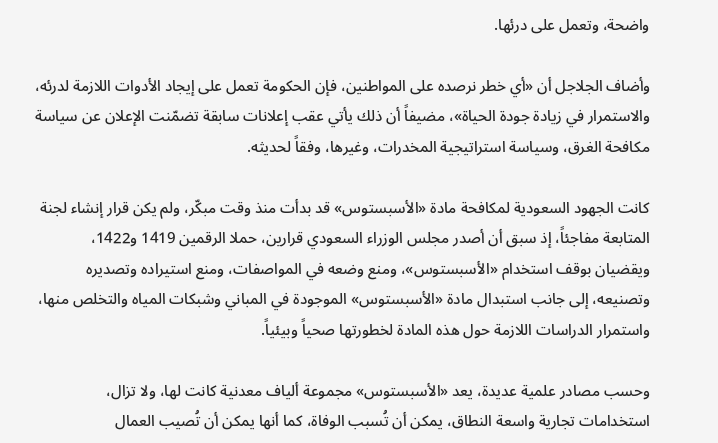واضحة، وتعمل على درئها.

وأضاف الجلاجل أن «أي خطر نرصده على المواطنين، فإن الحكومة تعمل على إيجاد الأدوات اللازمة لدرئه، والاستمرار في زيادة جودة الحياة»، مضيفاً أن ذلك يأتي عقب إعلانات سابقة تضمّنت الإعلان عن سياسة مكافحة الغرق، وسياسة استراتيجية المخدرات، وغيرها، وفقاً لحديثه.

كانت الجهود السعودية لمكافحة مادة «الأسبستوس» قد بدأت منذ وقت مبكّر، ولم يكن قرار إنشاء لجنة المتابعة مفاجئاً، إذ سبق أن أصدر مجلس الوزراء السعودي قرارين، حملا الرقمين 1419 و1422، ويقضيان بوقف استخدام «الأسبستوس»، ومنع وضعه في المواصفات، ومنع استيراده وتصديره وتصنيعه، إلى جانب استبدال مادة «الأسبستوس» الموجودة في المباني وشبكات المياه والتخلص منها، واستمرار الدراسات اللازمة حول هذه المادة لخطورتها صحياً وبيئياً.

وحسب مصادر علمية عديدة، يعد «الأسبستوس» مجموعة ألياف معدنية كانت لها، ولا تزال، استخدامات تجارية واسعة النطاق، يمكن أن تُسبب الوفاة، كما أنها يمكن أن تُصيب العمال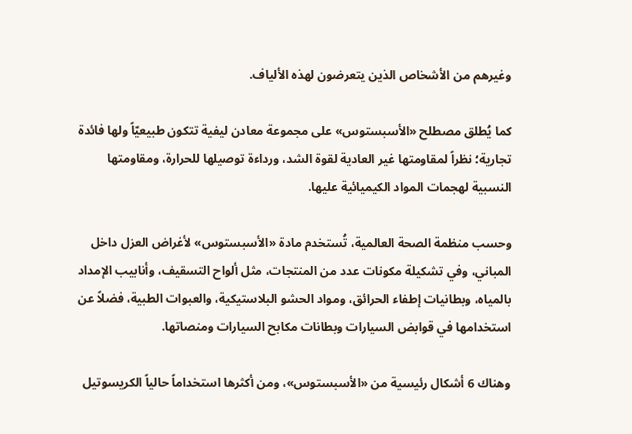وغيرهم من الأشخاص الذين يتعرضون لهذه الألياف.

كما يُطلق مصطلح «الأسبستوس» على مجموعة معادن ليفية تتكون طبيعيّاً ولها فائدة تجارية؛ نظراً لمقاومتها غير العادية لقوة الشد، ورداءة توصيلها للحرارة، ومقاومتها النسبية لهجمات المواد الكيميائية عليها.

وحسب منظمة الصحة العالمية، تُستخدم مادة «الأسبستوس» لأغراض العزل داخل المباني، وفي تشكيلة مكونات عدد من المنتجات، مثل ألواح التسقيف، وأنابيب الإمداد بالمياه، وبطانيات إطفاء الحرائق، ومواد الحشو البلاستيكية، والعبوات الطبية، فضلاً عن استخدامها في قوابض السيارات وبطانات مكابح السيارات ومنصاتها.

وهناك 6 أشكال رئيسية من «الأسبستوس»، ومن أكثرها استخداماً حالياً الكريسوتيل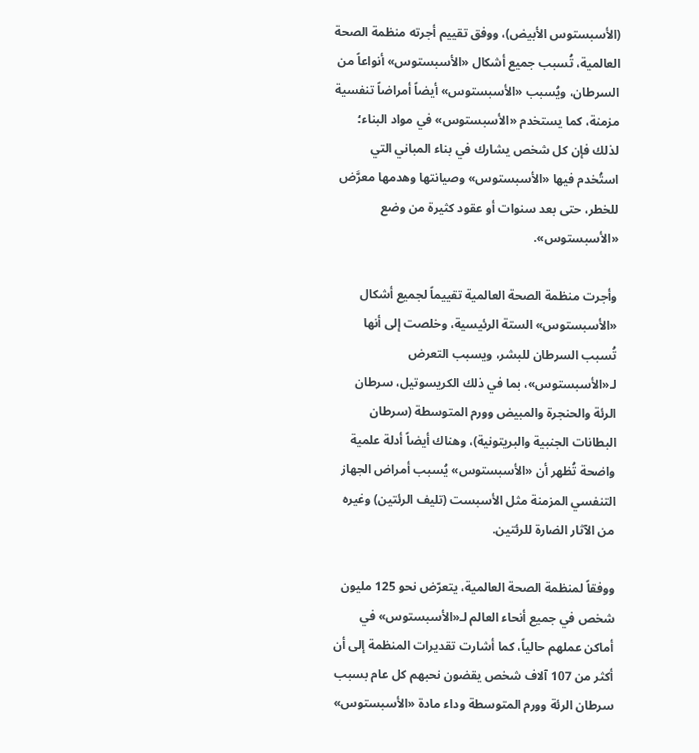(الأسبستوس الأبيض)، ووفق تقييم أجرته منظمة الصحة العالمية، تُسبب جميع أشكال «الأسبستوس» أنواعاً من السرطان، ويُسبب «الأسبستوس» أيضاً أمراضاً تنفسية مزمنة، كما يستخدم «الأسبستوس» في مواد البناء؛ لذلك فإن كل شخص يشارك في بناء المباني التي استُخدم فيها «الأسبستوس» وصيانتها وهدمها معرَّض للخطر، حتى بعد سنوات أو عقود كثيرة من وضع «الأسبستوس».

وأجرت منظمة الصحة العالمية تقييماً لجميع أشكال «الأسبستوس» الستة الرئيسية، وخلصت إلى أنها تُسبب السرطان للبشر، ويسبب التعرض لـ«الأسبستوس»، بما في ذلك الكريسوتيل، سرطان الرئة والحنجرة والمبيض وورم المتوسطة (سرطان البطانات الجنبية والبريتونية)، وهناك أيضاً أدلة علمية واضحة تُظهر أن «الأسبستوس» يُسبب أمراض الجهاز التنفسي المزمنة مثل الأسبست (تليف الرئتين) وغيره من الآثار الضارة للرئتين.

ووفقاً لمنظمة الصحة العالمية، يتعرّض نحو 125 مليون شخص في جميع أنحاء العالم لـ«الأسبستوس» في أماكن عملهم حالياً، كما أشارت تقديرات المنظمة إلى أن أكثر من 107 آلاف شخص يقضون نحبهم كل عام بسبب سرطان الرئة وورم المتوسطة وداء مادة «الأسبستوس»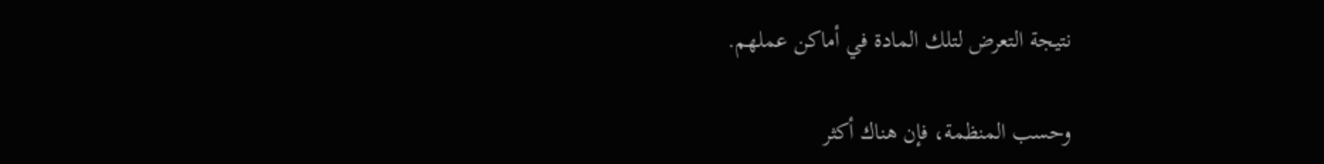نتيجة التعرض لتلك المادة في أماكن عملهم.

وحسب المنظمة، فإن هناك أكثر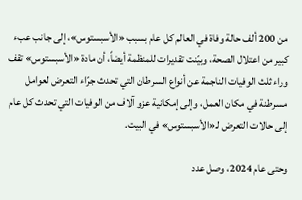من 200 ألف حالة وفاة في العالم كل عام بسبب «الأسبستوس»، إلى جانب عبء كبير من اعتلال الصحة، وبيّنت تقديرات للمنظمة أيضاً، أن مادة «الأسبستوس» تقف وراء ثلث الوفيات الناجمة عن أنواع السرطان التي تحدث جرّاء التعرض لعوامل مسرطنة في مكان العمل، وإلى إمكانية عزو آلاف من الوفيات التي تحدث كل عام إلى حالات التعرض لـ«الأسبستوس» في البيت.

وحتى عام 2024، وصل عدد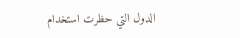الدول التي حظرت استخدام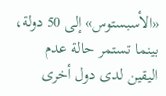«الأسبستوس» إلى 50 دولة، بينما تستمر حالة عدم اليقين لدى دول أخرى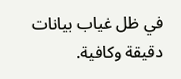في ظل غياب بيانات دقيقة وكافية.